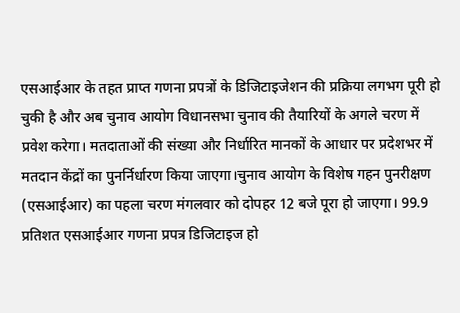एसआईआर के तहत प्राप्त गणना प्रपत्रों के डिजिटाइजेशन की प्रक्रिया लगभग पूरी हो चुकी है और अब चुनाव आयोग विधानसभा चुनाव की तैयारियों के अगले चरण में प्रवेश करेगा। मतदाताओं की संख्या और निर्धारित मानकों के आधार पर प्रदेशभर में मतदान केंद्रों का पुनर्निर्धारण किया जाएगा।चुनाव आयोग के विशेष गहन पुनरीक्षण (एसआईआर) का पहला चरण मंगलवार को दोपहर 12 बजे पूरा हो जाएगा। 99.9 प्रतिशत एसआईआर गणना प्रपत्र डिजिटाइज हो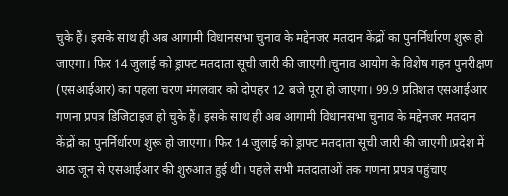चुके हैं। इसके साथ ही अब आगामी विधानसभा चुनाव के मद्देनजर मतदान केंद्रों का पुनर्निर्धारण शुरू हो जाएगा। फिर 14 जुलाई को ड्राफ्ट मतदाता सूची जारी की जाएगी।चुनाव आयोग के विशेष गहन पुनरीक्षण (एसआईआर) का पहला चरण मंगलवार को दोपहर 12 बजे पूरा हो जाएगा। 99.9 प्रतिशत एसआईआर गणना प्रपत्र डिजिटाइज हो चुके हैं। इसके साथ ही अब आगामी विधानसभा चुनाव के मद्देनजर मतदान केंद्रों का पुनर्निर्धारण शुरू हो जाएगा। फिर 14 जुलाई को ड्राफ्ट मतदाता सूची जारी की जाएगी।प्रदेश में आठ जून से एसआईआर की शुरुआत हुई थी। पहले सभी मतदाताओं तक गणना प्रपत्र पहुंचाए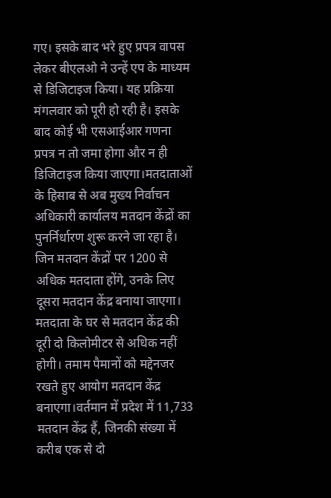गए। इसके बाद भरे हुए प्रपत्र वापस लेकर बीएलओ ने उन्हें एप के माध्यम से डिजिटाइज किया। यह प्रक्रिया मंगलवार को पूरी हो रही है। इसके बाद कोई भी एसआईआर गणना प्रपत्र न तो जमा होगा और न ही डिजिटाइज किया जाएगा।मतदाताओं के हिसाब से अब मुख्य निर्वाचन अधिकारी कार्यालय मतदान केंद्रों का पुनर्निर्धारण शुरू करने जा रहा है। जिन मतदान केंद्रों पर 1200 से अधिक मतदाता होंगे, उनके लिए दूसरा मतदान केंद्र बनाया जाएगा। मतदाता के घर से मतदान केंद्र की दूरी दो किलोमीटर से अधिक नहीं होगी। तमाम पैमानों को मद्देनजर रखते हुए आयोग मतदान केंद्र बनाएगा।वर्तमान में प्रदेश में 11,733 मतदान केंद्र हैं, जिनकी संख्या में करीब एक से दो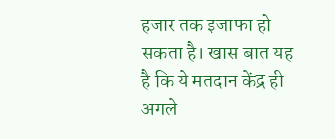हजार तक इजाफा हो सकता है। खास बात यह है कि ये मतदान केंद्र ही अगले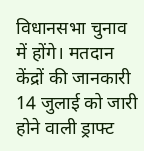विधानसभा चुनाव में होंगे। मतदान केंद्रों की जानकारी 14 जुलाई को जारी होने वाली ड्राफ्ट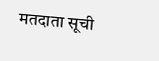मतदाता सूची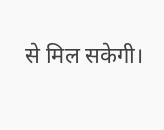से मिल सकेगी।